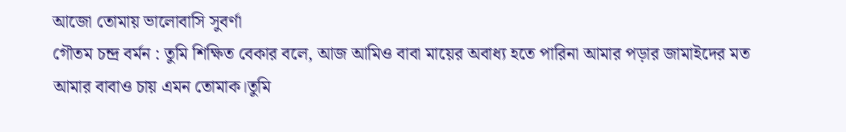আজো তোমায় ভালোবাসি সুবর্ণা
গৌতম চন্দ্র বর্মন : তুমি শিক্ষিত বেকার বলে, আজ আমিও বাবা মায়ের অবাধ্য হতে পারিনা আমার পড়ার জামাইদের মত আমার বাবাও চায় এমন তোমাক।তুমি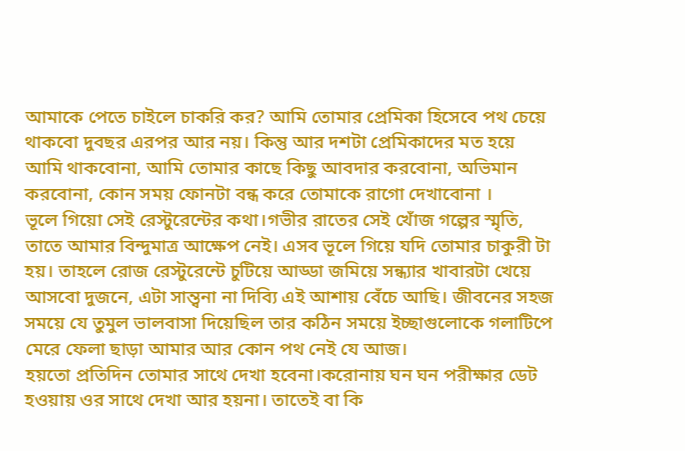আমাকে পেতে চাইলে চাকরি কর? আমি তোমার প্রেমিকা হিসেবে পথ চেয়ে থাকবো দুবছর এরপর আর নয়। কিন্তু আর দশটা প্রেমিকাদের মত হয়ে আমি থাকবোনা, আমি তোমার কাছে কিছু আবদার করবোনা, অভিমান করবোনা, কোন সময় ফোনটা বন্ধ করে তোমাকে রাগো দেখাবোনা ।
ভূলে গিয়ো সেই রেস্টুরেন্টের কথা।গভীর রাতের সেই খোঁজ গল্পের স্মৃতি, তাতে আমার বিন্দুমাত্র আক্ষেপ নেই। এসব ভূলে গিয়ে যদি তোমার চাকুরী টা হয়। তাহলে রোজ রেস্টুরেন্টে চুটিয়ে আড্ডা জমিয়ে সন্ধ্যার খাবারটা খেয়ে আসবো দুজনে, এটা সান্ত্বনা না দিব্যি এই আশায় বেঁচে আছি। জীবনের সহজ সময়ে যে তুমুল ভালবাসা দিয়েছিল তার কঠিন সময়ে ইচ্ছাগুলোকে গলাটিপে মেরে ফেলা ছাড়া আমার আর কোন পথ নেই যে আজ।
হয়তো প্রতিদিন তোমার সাথে দেখা হবেনা।করোনায় ঘন ঘন পরীক্ষার ডেট হওয়ায় ওর সাথে দেখা আর হয়না। তাতেই বা কি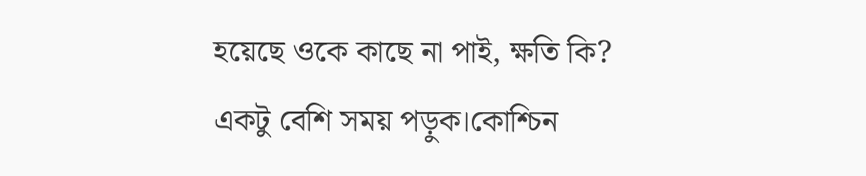হয়েছে ওকে কাছে না পাই, ক্ষতি কি? একটু বেশি সময় পড়ুক।কোশ্চিন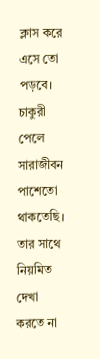ক্লাস করে এসে তো পড়বে। চাকুরী পেলে সারাজীবন পাশেতো থাকতেছি।
তার সাথে নিয়মিত দেখা করতে না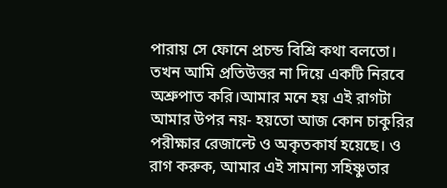পারায় সে ফোনে প্রচন্ড বিশ্রি কথা বলতো। তখন আমি প্রতিউত্তর না দিয়ে একটি নিরবে অশ্রুপাত করি।আমার মনে হয় এই রাগটা আমার উপর নয়- হয়তো আজ কোন চাকুরির পরীক্ষার রেজাল্টে ও অকৃতকার্য হয়েছে। ও রাগ করুক, আমার এই সামান্য সহিষ্ণুতার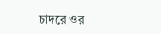চাদরে ওর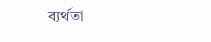ব্যর্থতা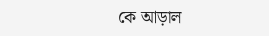কে আড়াল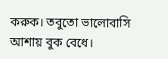করুক। তবুতো ভালোবাসি আশায় বুক বেধে।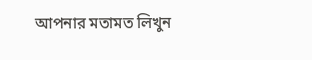আপনার মতামত লিখুন